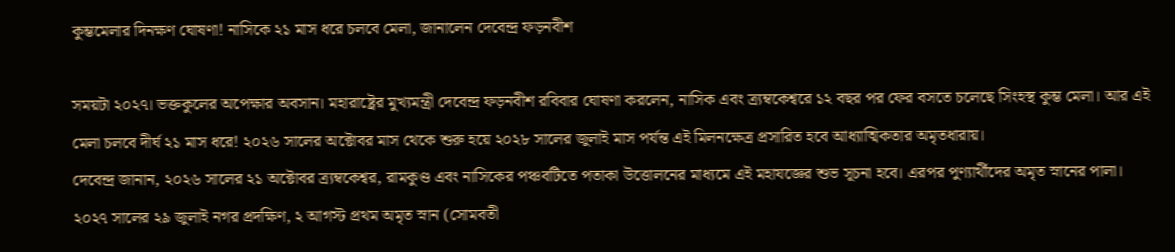কুম্ভমেলার দিনক্ষণ ঘোষণা! নাসিকে ২১ মাস ধরে চলবে মেলা, জানালেন দেবেন্দ্র ফড়নবীশ

সময়টা ২০২৭। ভক্তকুলের অপেক্ষার অবসান। মহারাষ্ট্রের মুখ্যমন্ত্রী দেবেন্দ্র ফড়নবীশ রবিবার ঘোষণা করলেন, নাসিক এবং ত্র্যম্বকেশ্বরে ১২ বছর পর ফের বসতে চলেছে সিংহস্থ কুম্ভ মেলা। আর এই মেলা চলবে দীর্ঘ ২১ মাস ধরে! ২০২৬ সালের অক্টোবর মাস থেকে শুরু হয়ে ২০২৮ সালের জুলাই মাস পর্যন্ত এই মিলনক্ষেত্র প্রসারিত হবে আধ্যাত্মিকতার অমৃতধারায়।
দেবেন্দ্র জানান, ২০২৬ সালের ২১ অক্টোবর ত্র্যম্বকেশ্বর, রামকুণ্ড এবং নাসিকের পঞ্চবটিতে পতাকা উত্তোলনের মাধ্যমে এই মহাযজ্ঞের শুভ সূচনা হবে। এরপর পুণ্যার্থীদের অমৃত স্নানের পালা। ২০২৭ সালের ২৯ জুলাই নগর প্রদক্ষিণ, ২ আগস্ট প্রথম অমৃত স্নান (সোমবতী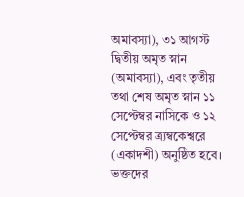অমাবস্যা), ৩১ আগস্ট দ্বিতীয় অমৃত স্নান (অমাবস্যা), এবং তৃতীয় তথা শেষ অমৃত স্নান ১১ সেপ্টেম্বর নাসিকে ও ১২ সেপ্টেম্বর ত্র্যম্বকেশ্বরে (একাদশী) অনুষ্ঠিত হবে। ভক্তদের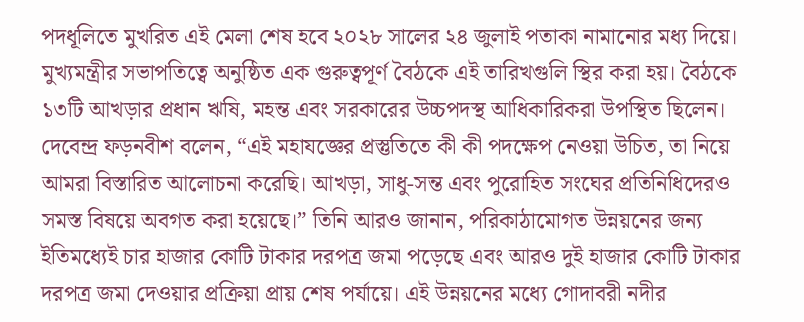পদধূলিতে মুখরিত এই মেলা শেষ হবে ২০২৮ সালের ২৪ জুলাই পতাকা নামানোর মধ্য দিয়ে।
মুখ্যমন্ত্রীর সভাপতিত্বে অনুষ্ঠিত এক গুরুত্বপূর্ণ বৈঠকে এই তারিখগুলি স্থির করা হয়। বৈঠকে ১৩টি আখড়ার প্রধান ঋষি, মহন্ত এবং সরকারের উচ্চপদস্থ আধিকারিকরা উপস্থিত ছিলেন। দেবেন্দ্র ফড়নবীশ বলেন, “এই মহাযজ্ঞের প্রস্তুতিতে কী কী পদক্ষেপ নেওয়া উচিত, তা নিয়ে আমরা বিস্তারিত আলোচনা করেছি। আখড়া, সাধু-সন্ত এবং পুরোহিত সংঘের প্রতিনিধিদেরও সমস্ত বিষয়ে অবগত করা হয়েছে।” তিনি আরও জানান, পরিকাঠামোগত উন্নয়নের জন্য ইতিমধ্যেই চার হাজার কোটি টাকার দরপত্র জমা পড়েছে এবং আরও দুই হাজার কোটি টাকার দরপত্র জমা দেওয়ার প্রক্রিয়া প্রায় শেষ পর্যায়ে। এই উন্নয়নের মধ্যে গোদাবরী নদীর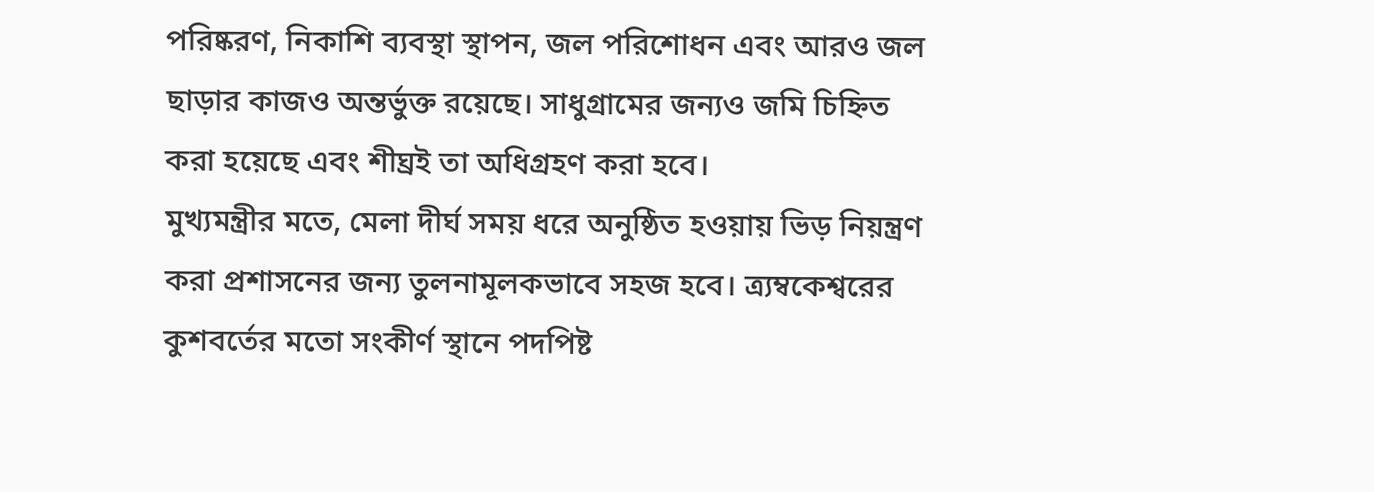পরিষ্করণ, নিকাশি ব্যবস্থা স্থাপন, জল পরিশোধন এবং আরও জল ছাড়ার কাজও অন্তর্ভুক্ত রয়েছে। সাধুগ্রামের জন্যও জমি চিহ্নিত করা হয়েছে এবং শীঘ্রই তা অধিগ্রহণ করা হবে।
মুখ্যমন্ত্রীর মতে, মেলা দীর্ঘ সময় ধরে অনুষ্ঠিত হওয়ায় ভিড় নিয়ন্ত্রণ করা প্রশাসনের জন্য তুলনামূলকভাবে সহজ হবে। ত্র্যম্বকেশ্বরের কুশবর্তের মতো সংকীর্ণ স্থানে পদপিষ্ট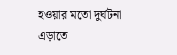হওয়ার মতো দুর্ঘটনা এড়াতে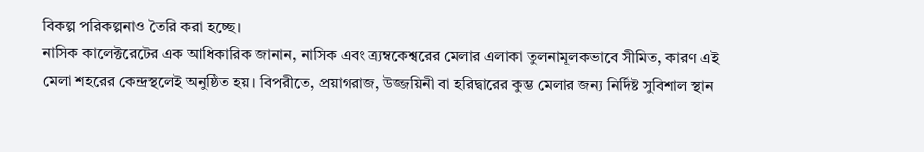বিকল্প পরিকল্পনাও তৈরি করা হচ্ছে।
নাসিক কালেক্টরেটের এক আধিকারিক জানান, নাসিক এবং ত্র্যম্বকেশ্বরের মেলার এলাকা তুলনামূলকভাবে সীমিত, কারণ এই মেলা শহরের কেন্দ্রস্থলেই অনুষ্ঠিত হয়। বিপরীতে, প্রয়াগরাজ, উজ্জয়িনী বা হরিদ্বারের কুম্ভ মেলার জন্য নির্দিষ্ট সুবিশাল স্থান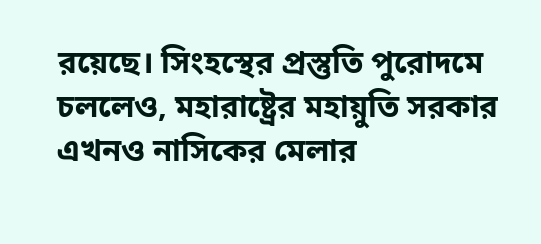রয়েছে। সিংহস্থের প্রস্তুতি পুরোদমে চললেও, মহারাষ্ট্রের মহায়ুতি সরকার এখনও নাসিকের মেলার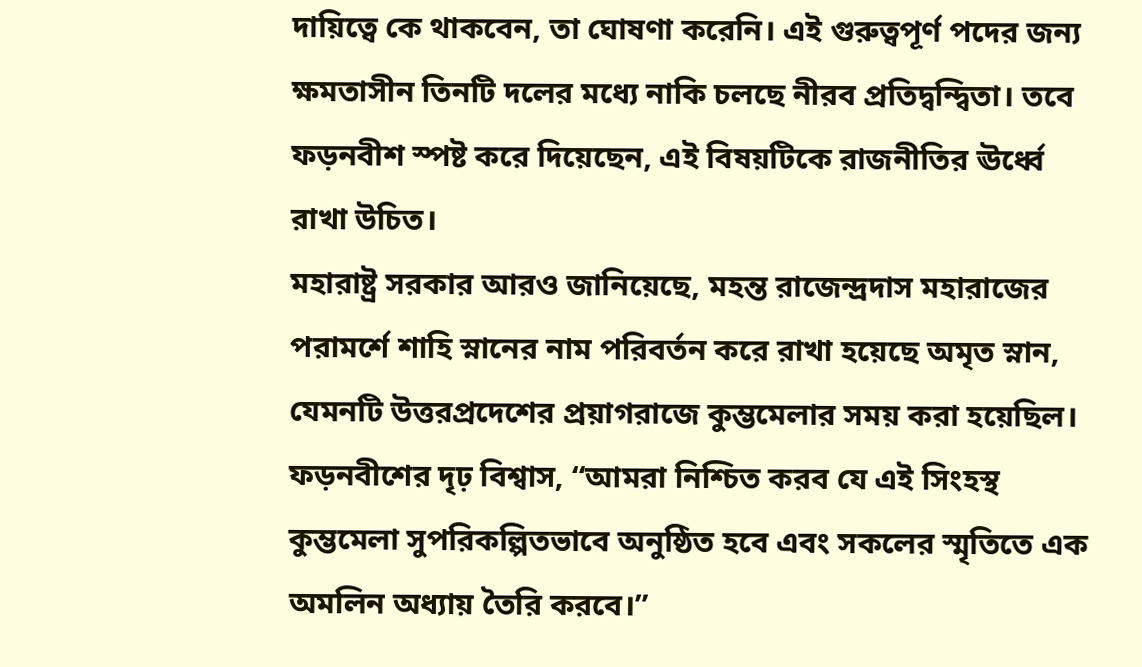দায়িত্বে কে থাকবেন, তা ঘোষণা করেনি। এই গুরুত্বপূর্ণ পদের জন্য ক্ষমতাসীন তিনটি দলের মধ্যে নাকি চলছে নীরব প্রতিদ্বন্দ্বিতা। তবে ফড়নবীশ স্পষ্ট করে দিয়েছেন, এই বিষয়টিকে রাজনীতির ঊর্ধ্বে রাখা উচিত।
মহারাষ্ট্র সরকার আরও জানিয়েছে, মহন্ত রাজেন্দ্রদাস মহারাজের পরামর্শে শাহি স্নানের নাম পরিবর্তন করে রাখা হয়েছে অমৃত স্নান, যেমনটি উত্তরপ্রদেশের প্রয়াগরাজে কুম্ভমেলার সময় করা হয়েছিল। ফড়নবীশের দৃঢ় বিশ্বাস, “আমরা নিশ্চিত করব যে এই সিংহস্থ কুম্ভমেলা সুপরিকল্পিতভাবে অনুষ্ঠিত হবে এবং সকলের স্মৃতিতে এক অমলিন অধ্যায় তৈরি করবে।”